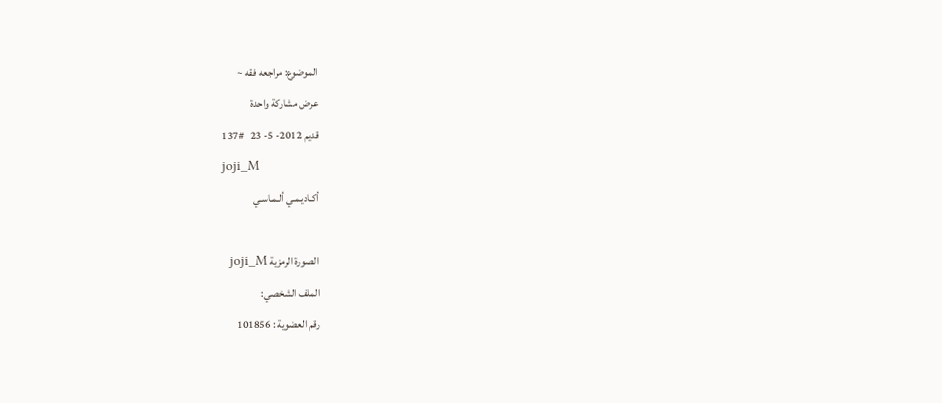الموضوع: مراجعه فقه ~
عرض مشاركة واحدة
قديم 2012- 5- 23   #137
joji_M
أكـاديـمـي ألـمـاسـي

الصورة الرمزية joji_M
الملف الشخصي:
رقم العضوية : 101856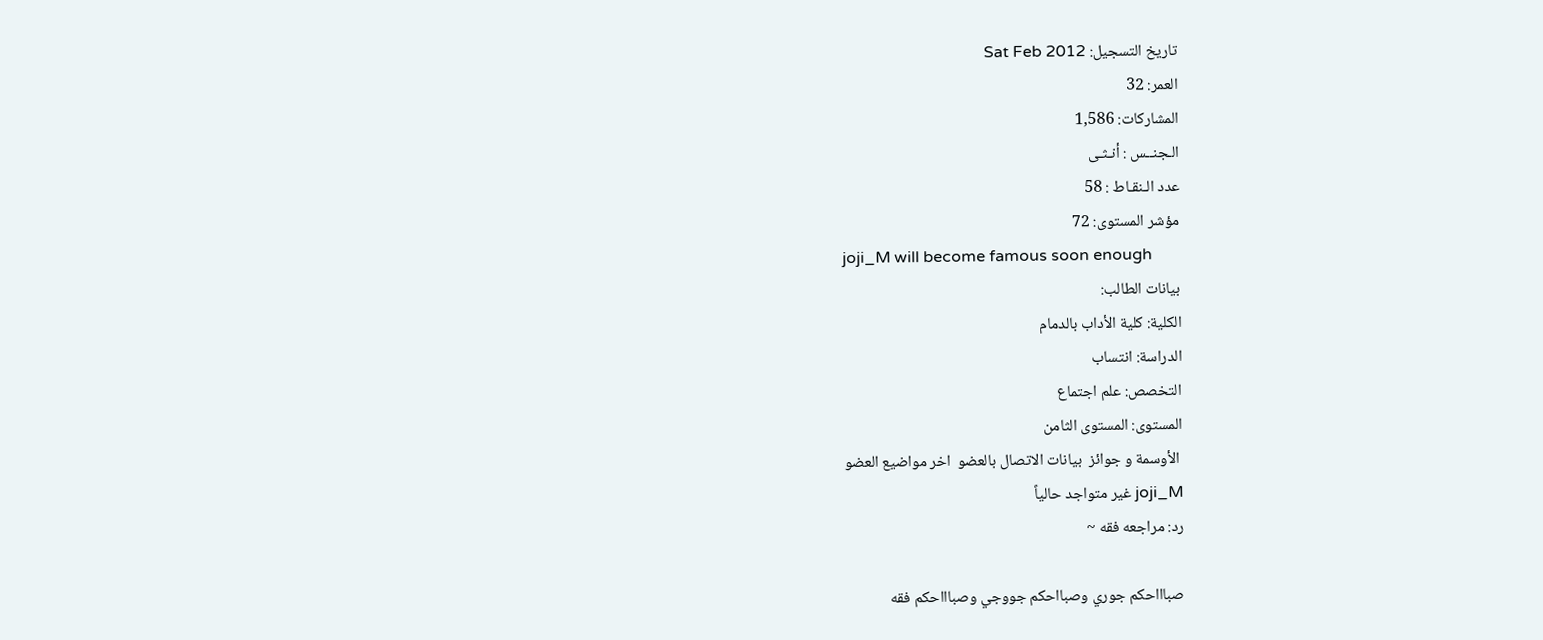تاريخ التسجيل: Sat Feb 2012
العمر: 32
المشاركات: 1,586
الـجنــس : أنـثـى
عدد الـنقـاط : 58
مؤشر المستوى: 72
joji_M will become famous soon enough
بيانات الطالب:
الكلية: كلية الأداب بالدمام
الدراسة: انتساب
التخصص: علم اجتماع
المستوى: المستوى الثامن
 الأوسمة و جوائز  بيانات الاتصال بالعضو  اخر مواضيع العضو
joji_M غير متواجد حالياً
رد: مراجعه فقه ~

صباااحكم جوري وصبااحكم جووجي وصباااحكم فقه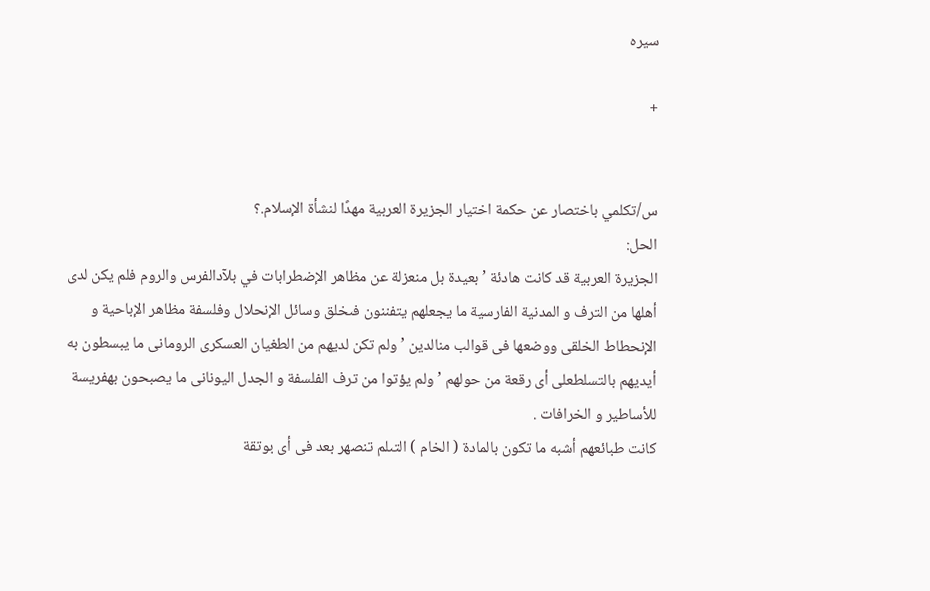سيره

+


س/تكلمي باختصار عن حكمة اختيار الجزيرة العربية مهدًا لنشأة الإسلام.؟
الحل:
الجزيرة العربية قد كانت هادئة ’ بعيدة بل منعزلة عن مظاهر الإضطرابات في بلآدالفرس والروم فلم يكن لدى أهلها من الترف و المدنية الفارسية ما يجعلهم يتفننون فىخلق وسائل الإنحلال وفلسفة مظاهر الإباحية و الإنحطاط الخلقى ووضعها فى قوالب منالدين ’ ولم تكن لديهم من الطغيان العسكرى الرومانى ما يبسطون به أيديهم بالتسلطعلى أى رقعة من حولهم ’ ولم يؤتوا من ترف الفلسفة و الجدل اليونانى ما يصبحون بهفريسة للأساطير و الخرافات .
كانت طبائعهم أشبه ما تكون بالمادة ( الخام ) التىلم تنصهر بعد فى أى بوتقة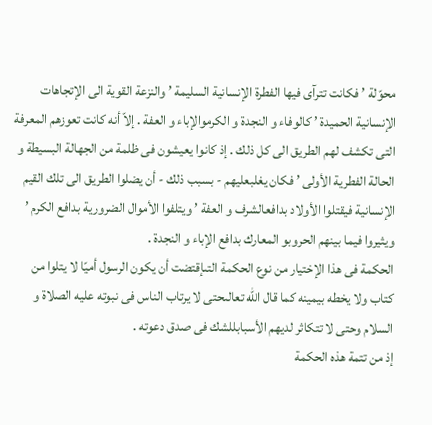محوّلة ’ فكانت تترآى فيها الفطرة الإنسانية السليمة ’ والنزعة القوية الى الإتجاهات الإنسانية الحميدة ’ كالوفاء و النجدة و الكرموالإباء و العفة . إلاّ أنه كانت تعوزهم المعرفة التى تكشف لهم الطريق الى كل ذلك . إذ كانوا يعيشون فى ظلمة من الجهالة البسيطة و الحالة الفطرية الأولى ’ فكان يغلبعليهم - بسبب ذلك - أن يضلوا الطريق الى تلك القيم الإنسانية فيقتلوا الأولاد بدافعالشرف و العفة ’ ويتلفوا الأموال الضرورية بدافع الكرم ’ ويثيروا فيما بينهم الحروبو المعارك بدافع الإباء و النجدة .
الحكمة فى هذا الإختيار من نوع الحكمة التىإقتضت أن يكون الرسول أميّا لا يتلوا من كتاب ولا يخطه بيمينه كما قال الله تعالىحتى لا يرتاب الناس فى نبوته عليه الصلاة و السلام وحتى لا تتكاثر لديهم الأسبابللشك فى صدق دعوته .
إذ من تتمة هذه الحكمة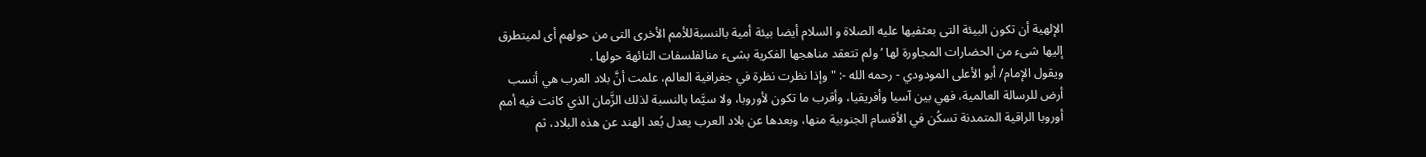الإلهية أن تكون البيئة التى بعثفيها عليه الصلاة و السلام أيضا بيئة أمية بالنسبةللأمم الأخرى التى من حولهم أى لميتطرق إليها شىء من الحضارات المجاورة لها ’ ولم تتعقد مناهجها الفكرية بشىء منالفلسفات التائهة حولها .
ويقول الإمام/ أبو الأعلى المودودي - رحمه الله -: "وإذا نظرت نظرة في جغرافية العالم، علمت أنَّ بلاد العرب هي أنسب أرض للرسالة العالمية، فهي بين آسيا وأفريقيا، وأقرب ما تكون لأوروبا، ولا سيَّما بالنسبة لذلك الزَّمان الذي كانت فيه أمم أوروبا الراقية المتمدنة تسكُن في الأقسام الجنوبية منها، وبعدها عن بلاد العرب يعدل بُعد الهند عن هذه البلاد، ثم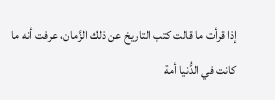إذا قرأت ما قالت كتب التاريخ عن ذلك الزَّمان، عرفت أنه ما كانت في الدُّنيا أمة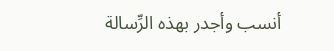أنسب وأجدر بهذه الرِّسالة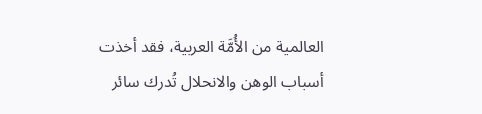العالمية من الأُمَّة العربية، فقد أخذت أسباب الوهن والانحلال تُدرك سائر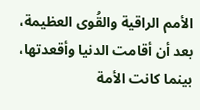الأمم الراقية والقُوى العظيمة، بعد أن أقامت الدنيا وأقعدتها، بينما كانت الأمة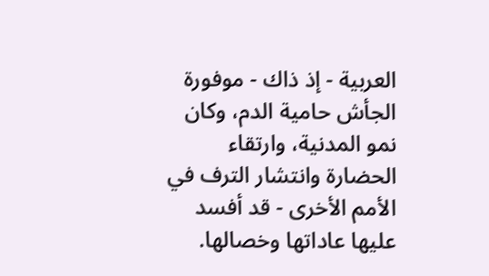العربية - إذ ذاك - موفورة الجأش حامية الدم، وكان نمو المدنية، وارتقاء الحضارة وانتشار الترف في الأمم الأخرى - قد أفسد عليها عاداتها وخصالها.